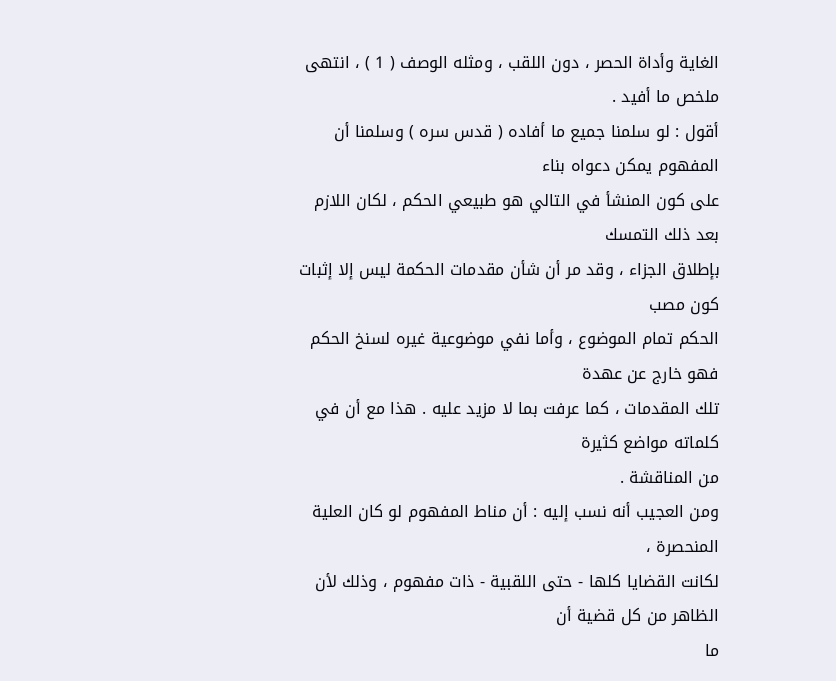الغاية وأداة الحصر ، دون اللقب ، ومثله الوصف ( 1 ) ، انتهى ملخص ما أفيد .
أقول : لو سلمنا جميع ما أفاده ( قدس سره ) وسلمنا أن المفهوم يمكن دعواه بناء
على كون المنشأ في التالي هو طبيعي الحكم ، لكان اللازم بعد ذلك التمسك
بإطلاق الجزاء ، وقد مر أن شأن مقدمات الحكمة ليس إلا إثبات كون مصب
الحكم تمام الموضوع ، وأما نفي موضوعية غيره لسنخ الحكم فهو خارج عن عهدة
تلك المقدمات ، كما عرفت بما لا مزيد عليه . هذا مع أن في كلماته مواضع كثيرة
من المناقشة .
ومن العجيب أنه نسب إليه : أن مناط المفهوم لو كان العلية المنحصرة ،
لكانت القضايا كلها - حتى اللقبية - ذات مفهوم ، وذلك لأن الظاهر من كل قضية أن
ما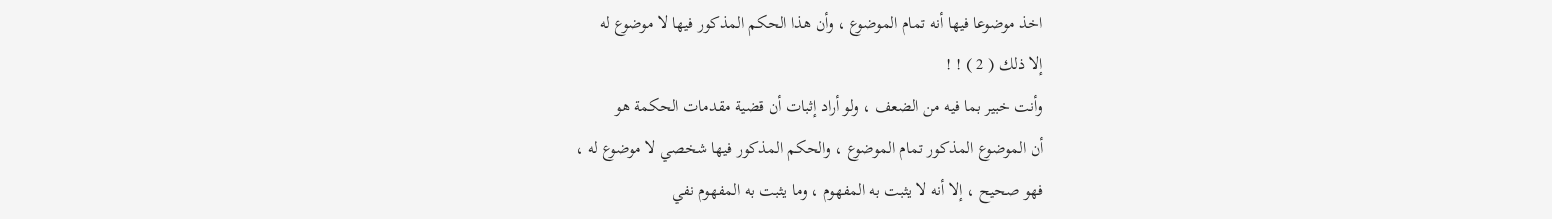اخذ موضوعا فيها أنه تمام الموضوع ، وأن هذا الحكم المذكور فيها لا موضوع له
إلا ذلك ( 2 ) ! !
وأنت خبير بما فيه من الضعف ، ولو أراد إثبات أن قضية مقدمات الحكمة هو
أن الموضوع المذكور تمام الموضوع ، والحكم المذكور فيها شخصي لا موضوع له ،
فهو صحيح ، إلا أنه لا يثبت به المفهوم ، وما يثبت به المفهوم نفي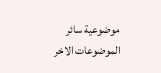موضوعية سائر
الموضوعات الاخر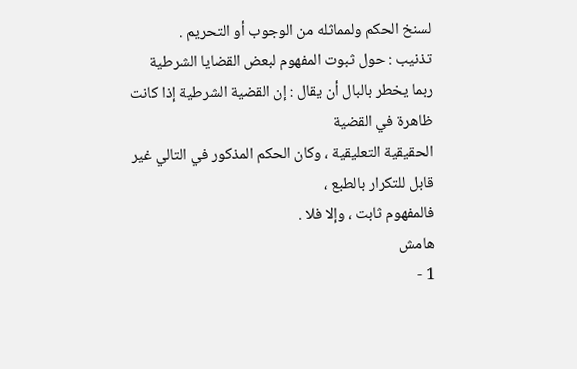لسنخ الحكم ولمماثله من الوجوب أو التحريم .
تذنيب : حول ثبوت المفهوم لبعض القضايا الشرطية
ربما يخطر بالبال أن يقال : إن القضية الشرطية إذا كانت ظاهرة في القضية
الحقيقية التعليقية ، وكان الحكم المذكور في التالي غير قابل للتكرار بالطبع ،
فالمفهوم ثابت ، وإلا فلا .
هامش
1 -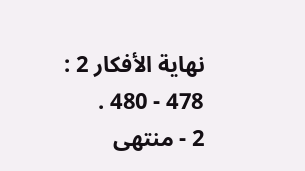نهاية الأفكار 2 : 478 - 480 .
2 - منتهى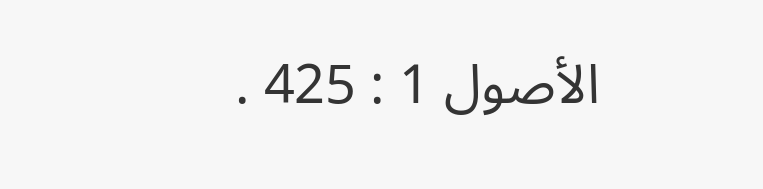الأصول 1 : 425 .